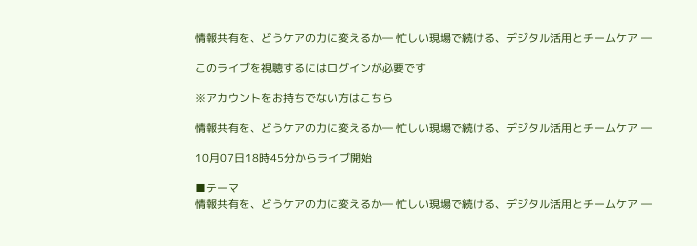情報共有を、どうケアの力に変えるか― 忙しい現場で続ける、デジタル活用とチームケア ―

このライブを視聴するにはログインが必要です

※アカウントをお持ちでない方はこちら

情報共有を、どうケアの力に変えるか― 忙しい現場で続ける、デジタル活用とチームケア ―

10月07日18時45分からライブ開始

■テーマ
情報共有を、どうケアの力に変えるか― 忙しい現場で続ける、デジタル活用とチームケア ―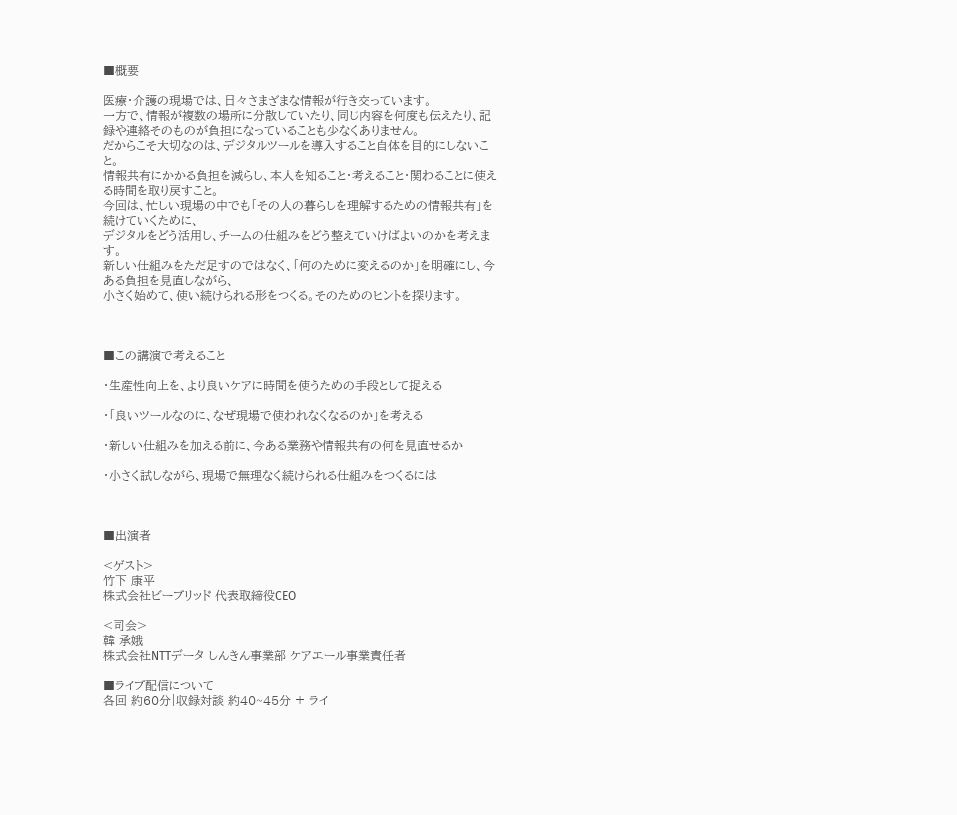■概要

医療・介護の現場では、日々さまざまな情報が行き交っています。
一方で、情報が複数の場所に分散していたり、同じ内容を何度も伝えたり、記録や連絡そのものが負担になっていることも少なくありません。
だからこそ大切なのは、デジタルツールを導入すること自体を目的にしないこと。
情報共有にかかる負担を減らし、本人を知ること・考えること・関わることに使える時間を取り戻すこと。
今回は、忙しい現場の中でも「その人の暮らしを理解するための情報共有」を続けていくために、
デジタルをどう活用し、チームの仕組みをどう整えていけばよいのかを考えます。
新しい仕組みをただ足すのではなく、「何のために変えるのか」を明確にし、今ある負担を見直しながら、
小さく始めて、使い続けられる形をつくる。そのためのヒントを探ります。



■この講演で考えること

・生産性向上を、より良いケアに時間を使うための手段として捉える

・「良いツールなのに、なぜ現場で使われなくなるのか」を考える

・新しい仕組みを加える前に、今ある業務や情報共有の何を見直せるか

・小さく試しながら、現場で無理なく続けられる仕組みをつくるには



■出演者

<ゲスト>
竹下 康平
株式会社ビーブリッド 代表取締役CEO

<司会>
韓 承娥
株式会社NTTデータ しんきん事業部 ケアエール事業責任者

■ライブ配信について
各回 約60分|収録対談 約40~45分 + ライ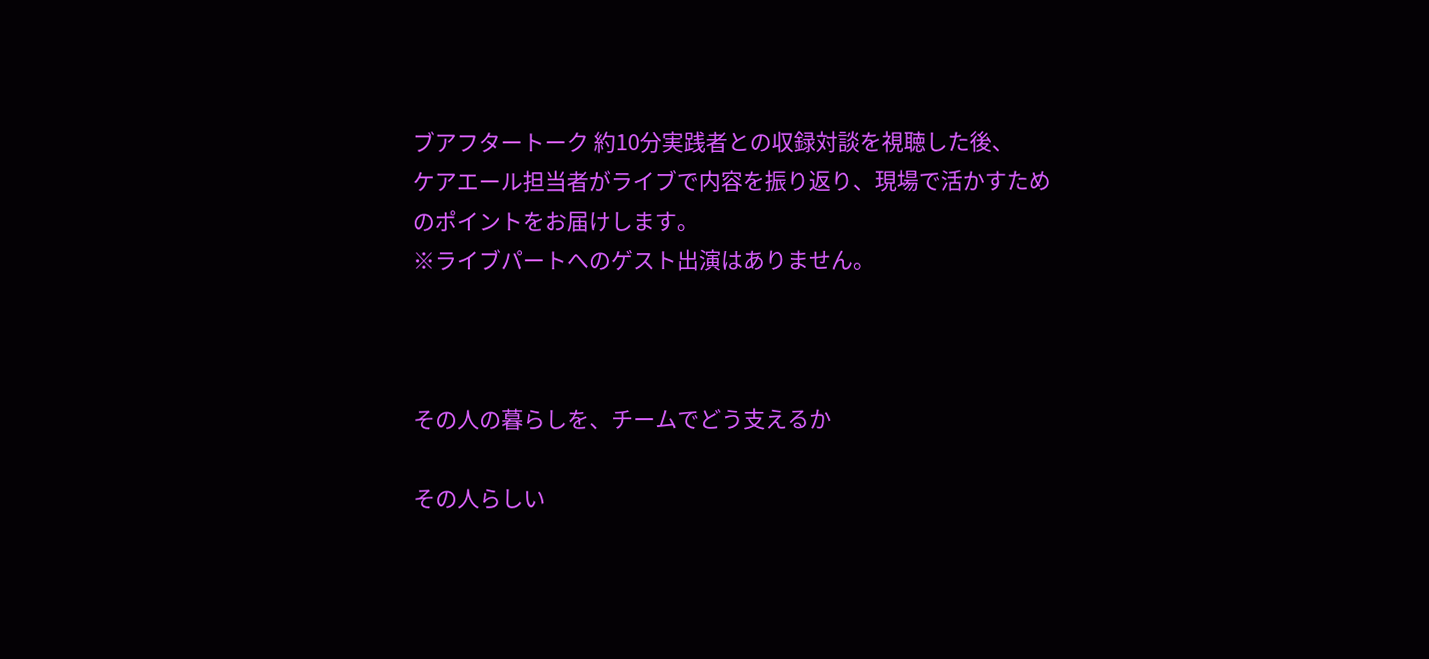ブアフタートーク 約10分実践者との収録対談を視聴した後、
ケアエール担当者がライブで内容を振り返り、現場で活かすためのポイントをお届けします。
※ライブパートへのゲスト出演はありません。



その人の暮らしを、チームでどう支えるか

その人らしい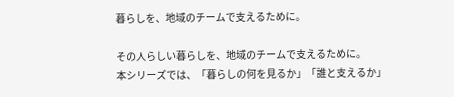暮らしを、地域のチームで支えるために。

その人らしい暮らしを、地域のチームで支えるために。
本シリーズでは、「暮らしの何を見るか」「誰と支えるか」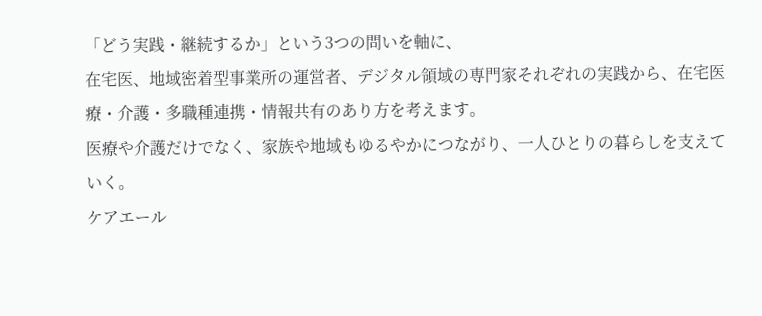「どう実践・継続するか」という3つの問いを軸に、
在宅医、地域密着型事業所の運営者、デジタル領域の専門家それぞれの実践から、在宅医療・介護・多職種連携・情報共有のあり方を考えます。
医療や介護だけでなく、家族や地域もゆるやかにつながり、一人ひとりの暮らしを支えていく。
ケアエール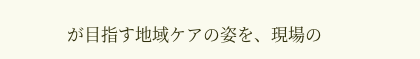が目指す地域ケアの姿を、現場の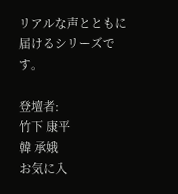リアルな声とともに届けるシリーズです。

登壇者:
竹下 康平
韓 承娥
お気に入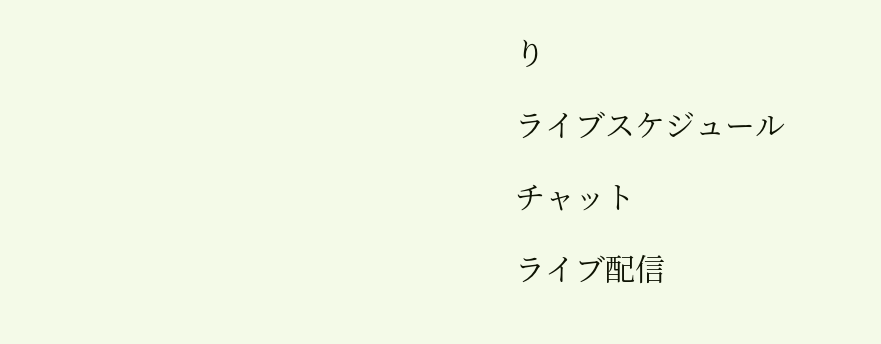り

ライブスケジュール

チャット

ライブ配信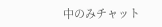中のみチャット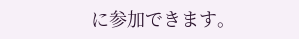に参加できます。